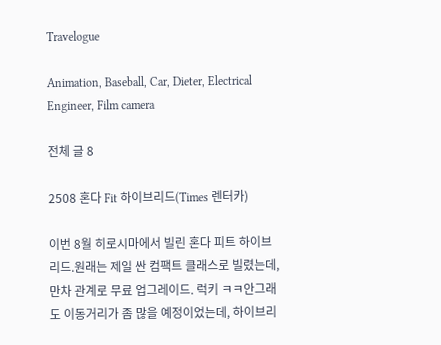Travelogue

Animation, Baseball, Car, Dieter, Electrical Engineer, Film camera

전체 글 8

2508 혼다 Fit 하이브리드(Times 렌터카)

이번 8월 히로시마에서 빌린 혼다 피트 하이브리드.원래는 제일 싼 컴팩트 클래스로 빌렸는데, 만차 관계로 무료 업그레이드. 럭키 ㅋㅋ안그래도 이동거리가 좀 많을 예정이었는데, 하이브리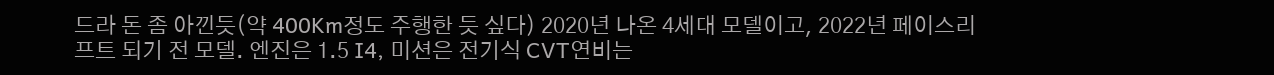드라 돈 좀 아낀듯(약 400Km정도 주행한 듯 싶다) 2020년 나온 4세대 모델이고, 2022년 페이스리프트 되기 전 모델. 엔진은 1.5 I4, 미션은 전기식 CVT연비는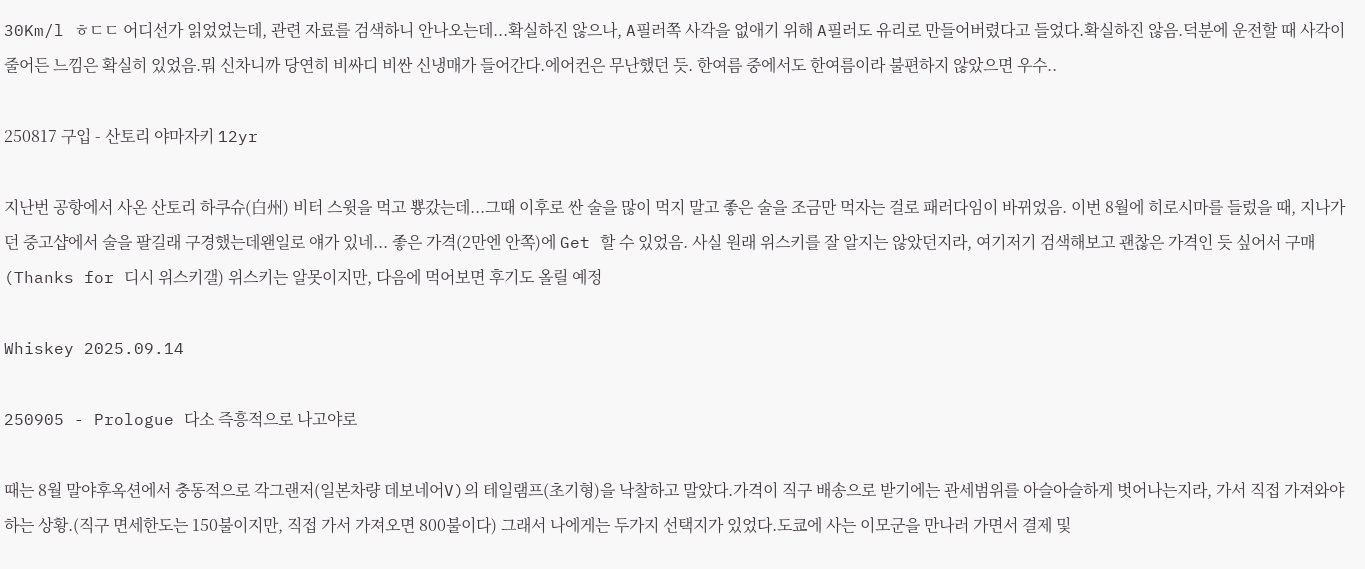30Km/l ㅎㄷㄷ 어디선가 읽었었는데, 관련 자료를 검색하니 안나오는데...확실하진 않으나, A필러쪽 사각을 없애기 위해 A필러도 유리로 만들어버렸다고 들었다.확실하진 않음.덕분에 운전할 때 사각이 줄어든 느낌은 확실히 있었음.뭐 신차니까 당연히 비싸디 비싼 신냉매가 들어간다.에어컨은 무난했던 듯. 한여름 중에서도 한여름이라 불편하지 않았으면 우수..

250817 구입 - 산토리 야마자키 12yr

지난번 공항에서 사온 산토리 하쿠슈(白州) 비터 스윗을 먹고 뿅갔는데...그때 이후로 싼 술을 많이 먹지 말고 좋은 술을 조금만 먹자는 걸로 패러다임이 바뀌었음. 이번 8월에 히로시마를 들렀을 때, 지나가던 중고샵에서 술을 팔길래 구경했는데왠일로 얘가 있네... 좋은 가격(2만엔 안쪽)에 Get 할 수 있었음. 사실 원래 위스키를 잘 알지는 않았던지라, 여기저기 검색해보고 괜찮은 가격인 듯 싶어서 구매(Thanks for 디시 위스키갤) 위스키는 알못이지만, 다음에 먹어보면 후기도 올릴 예정

Whiskey 2025.09.14

250905 - Prologue 다소 즉흥적으로 나고야로

때는 8월 말야후옥션에서 충동적으로 각그랜저(일본차량 데보네어V)의 테일램프(초기형)을 낙찰하고 말았다.가격이 직구 배송으로 받기에는 관세범위를 아슬아슬하게 벗어나는지라, 가서 직접 가져와야하는 상황.(직구 면세한도는 150불이지만, 직접 가서 가져오면 800불이다) 그래서 나에게는 두가지 선택지가 있었다.도쿄에 사는 이모군을 만나러 가면서 결제 및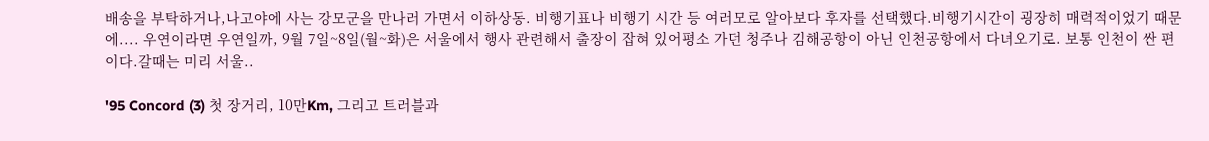배송을 부탁하거나,나고야에 사는 강모군을 만나러 가면서 이하상동. 비행기표나 비행기 시간 등 여러모로 알아보다 후자를 선택했다.비행기시간이 굉장히 매력적이었기 때문에.... 우연이라면 우연일까, 9월 7일~8일(월~화)은 서울에서 행사 관련해서 출장이 잡혀 있어평소 가던 청주나 김해공항이 아닌 인천공항에서 다녀오기로. 보통 인천이 싼 편이다.갈때는 미리 서울..

'95 Concord (3) 첫 장거리, 10만Km, 그리고 트러블과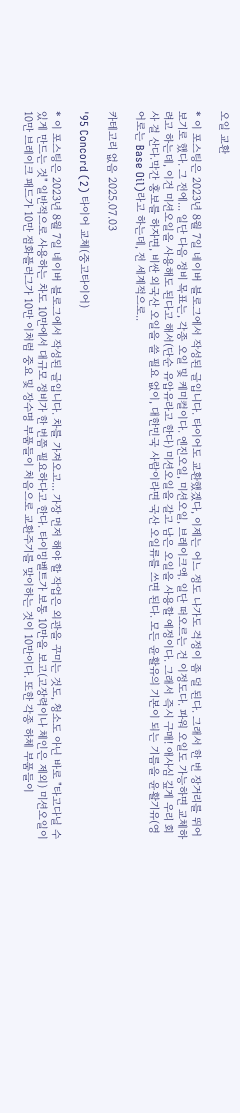오일 교환

* 이 포스팅은 2023년 8월 7일 네이버 블로그에서 작성된 글입니다. 타이어도 교환했겠다, 이제는 어느 정도 나가도 걱정이 좀 덜 된다. 그래서 한 번 장거리를 뛰어 보기로 했다. 그 전에... 일단 다음 정비 목표는, 각종 오일 및 케미컬이다. 엔진오일, 미션오일, 브레이크액. 일단 떠오르는 건 이정도다. 파워 오일도 가능하면 교체하려고 하는데, 이건 미션오일을 사용해도 된다고 해서(단순 유압유라고 한다) 미션오일을 갈고 남은 오일을 사용할 예정이다. 그래서 즉시 구매! 애사심 깊게 우리 회사 걸 산다.막간 홍보를 하자면, 비싼 외국산 오일을 쓸 필요 없이, 대한민국 사람이라면 국산 오일류를 쓰면 된다. 모든 윤활유의 기본이 되는 기름을 윤활기유(영어로는 Base Oil)라고 하는데, 전 세계적으로..

카테고리 없음 2025.07.03

'95 Concord (2) 타이어 교체(중고타이어)

* 이 포스팅은 2023년 8월 7일 네이버 블로그에서 작성된 글입니다. 차를 가져오고... 가장 먼저 해야 할 작업은 외관을 꾸미는 것도, 청소도 아닌 바로 "타고다닐 수 있게 만드는 것" 일반적으로 사용하는 차도 10만에서 대규모 정비가 한 번쯤 필요하다고 한다. 타이밍벨트가 보통 10만을 보고(고장력이나 체인은 제외) 미션오일이 10만 브레이크 패드가 10만 점화플러그가 10만 이처럼 중요 및 장수명 부품들이 처음으로 교환주기를 맞이하는 것이 10만이다. 또한 각종 하체 부품들이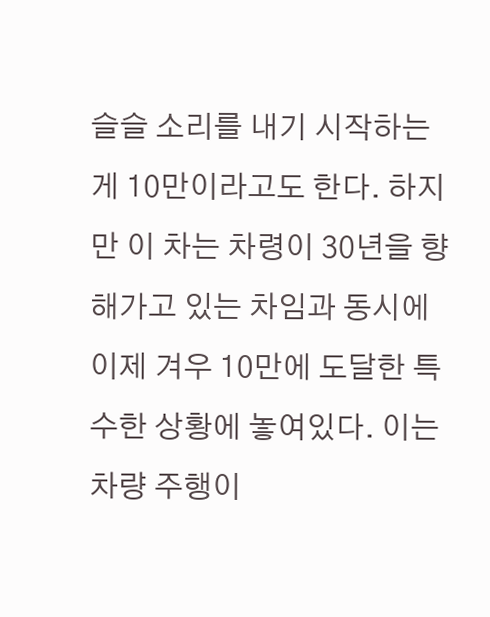슬슬 소리를 내기 시작하는게 10만이라고도 한다. 하지만 이 차는 차령이 30년을 향해가고 있는 차임과 동시에 이제 겨우 10만에 도달한 특수한 상황에 놓여있다. 이는 차량 주행이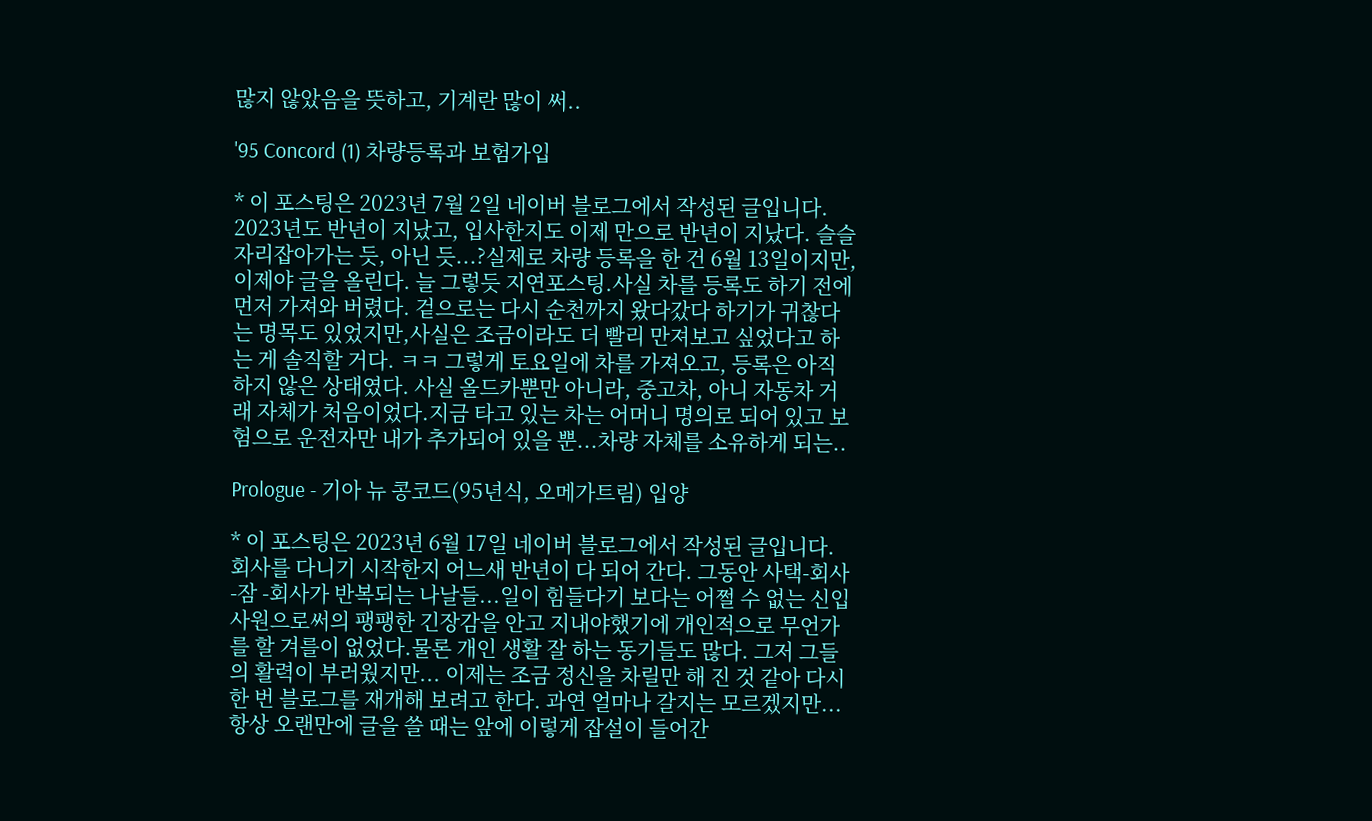많지 않았음을 뜻하고, 기계란 많이 써..

'95 Concord (1) 차량등록과 보험가입

* 이 포스팅은 2023년 7월 2일 네이버 블로그에서 작성된 글입니다. 2023년도 반년이 지났고, 입사한지도 이제 만으로 반년이 지났다. 슬슬 자리잡아가는 듯, 아닌 듯...?실제로 차량 등록을 한 건 6월 13일이지만, 이제야 글을 올린다. 늘 그렇듯 지연포스팅.사실 차를 등록도 하기 전에 먼저 가져와 버렸다. 겉으로는 다시 순천까지 왔다갔다 하기가 귀찮다는 명목도 있었지만,사실은 조금이라도 더 빨리 만져보고 싶었다고 하는 게 솔직할 거다. ㅋㅋ 그렇게 토요일에 차를 가져오고, 등록은 아직 하지 않은 상태였다. 사실 올드카뿐만 아니라, 중고차, 아니 자동차 거래 자체가 처음이었다.지금 타고 있는 차는 어머니 명의로 되어 있고 보험으로 운전자만 내가 추가되어 있을 뿐...차량 자체를 소유하게 되는..

Prologue - 기아 뉴 콩코드(95년식, 오메가트림) 입양

* 이 포스팅은 2023년 6월 17일 네이버 블로그에서 작성된 글입니다. 회사를 다니기 시작한지 어느새 반년이 다 되어 간다. 그동안 사택-회사-잠 -회사가 반복되는 나날들...일이 힘들다기 보다는 어쩔 수 없는 신입사원으로써의 팽팽한 긴장감을 안고 지내야했기에 개인적으로 무언가를 할 겨를이 없었다.물론 개인 생활 잘 하는 동기들도 많다. 그저 그들의 활력이 부러웠지만... 이제는 조금 정신을 차릴만 해 진 것 같아 다시 한 번 블로그를 재개해 보려고 한다. 과연 얼마나 갈지는 모르겠지만... 항상 오랜만에 글을 쓸 때는 앞에 이렇게 잡설이 들어간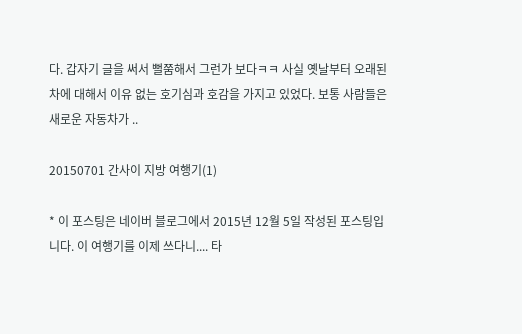다. 갑자기 글을 써서 뻘쭘해서 그런가 보다ㅋㅋ 사실 옛날부터 오래된 차에 대해서 이유 없는 호기심과 호감을 가지고 있었다. 보통 사람들은 새로운 자동차가 ..

20150701 간사이 지방 여행기(1)

* 이 포스팅은 네이버 블로그에서 2015년 12월 5일 작성된 포스팅입니다. 이 여행기를 이제 쓰다니.... 타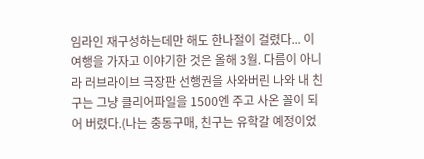임라인 재구성하는데만 해도 한나절이 걸렸다... 이 여행을 가자고 이야기한 것은 올해 3월. 다름이 아니라 러브라이브 극장판 선행권을 사와버린 나와 내 친구는 그냥 클리어파일을 1500엔 주고 사온 꼴이 되어 버렸다.(나는 충동구매, 친구는 유학갈 예정이었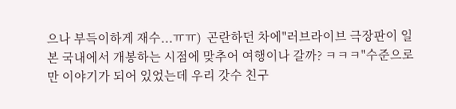으나 부득이하게 재수...ㅠㅠ)  곤란하던 차에"러브라이브 극장판이 일본 국내에서 개봉하는 시점에 맞추어 여행이나 갈까? ㅋㅋㅋ"수준으로만 이야기가 되어 있었는데 우리 갓수 친구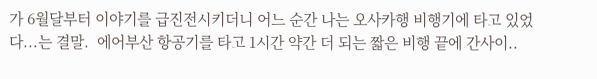가 6월달부터 이야기를 급진전시키더니 어느 순간 나는 오사카행 비행기에 타고 있었다...는 결말.  에어부산 항공기를 타고 1시간 약간 더 되는 짧은 비행 끝에 간사이..